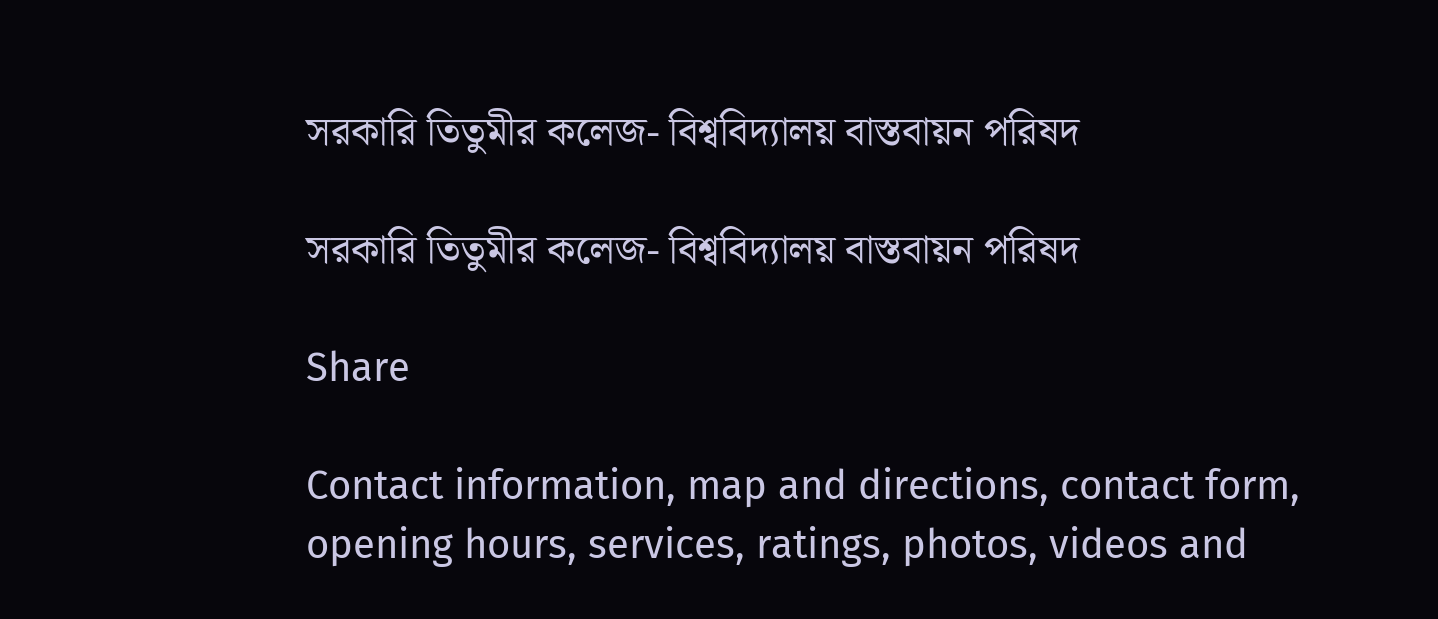সরকারি তিতুমীর কলেজ- বিশ্ববিদ্যালয় বাস্তবায়ন পরিষদ

সরকারি তিতুমীর কলেজ- বিশ্ববিদ্যালয় বাস্তবায়ন পরিষদ

Share

Contact information, map and directions, contact form, opening hours, services, ratings, photos, videos and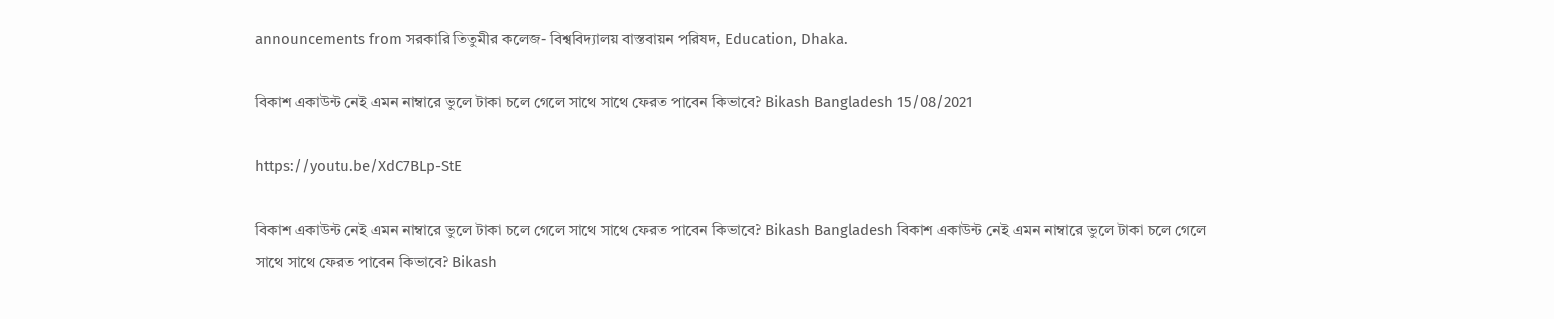announcements from সরকারি তিতুমীর কলেজ- বিশ্ববিদ্যালয় বাস্তবায়ন পরিষদ, Education, Dhaka.

বিকাশ একাউন্ট নেই এমন নাম্বারে ভুলে টাকা চলে গেলে সাথে সাথে ফেরত পাবেন কিভাবে? Bikash Bangladesh 15/08/2021

https://youtu.be/XdC7BLp-StE

বিকাশ একাউন্ট নেই এমন নাম্বারে ভুলে টাকা চলে গেলে সাথে সাথে ফেরত পাবেন কিভাবে? Bikash Bangladesh বিকাশ একাউন্ট নেই এমন নাম্বারে ভুলে টাকা চলে গেলে সাথে সাথে ফেরত পাবেন কিভাবে? Bikash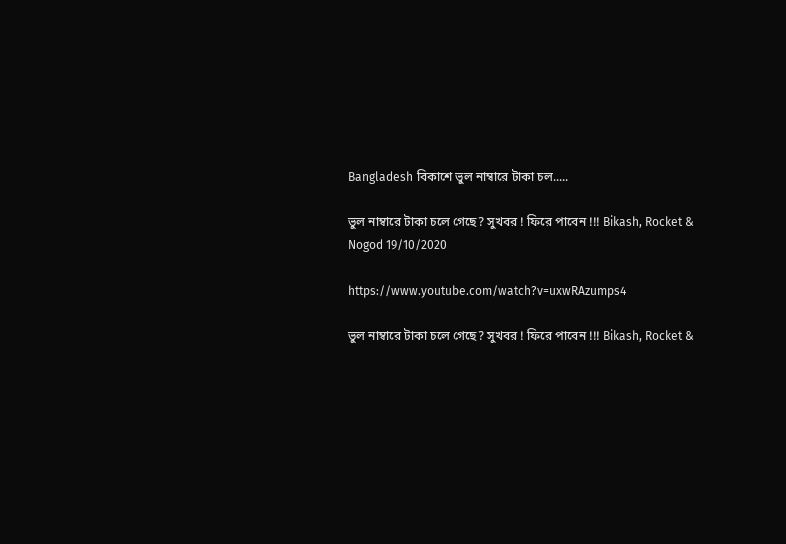Bangladesh বিকাশে ভুল নাম্বারে টাকা চল.....

ভুল নাম্বারে টাকা চলে গেছে? সুখবর ! ফিরে পাবেন !!! Bikash, Rocket & Nogod 19/10/2020

https://www.youtube.com/watch?v=uxwRAzumps4

ভুল নাম্বারে টাকা চলে গেছে? সুখবর ! ফিরে পাবেন !!! Bikash, Rocket &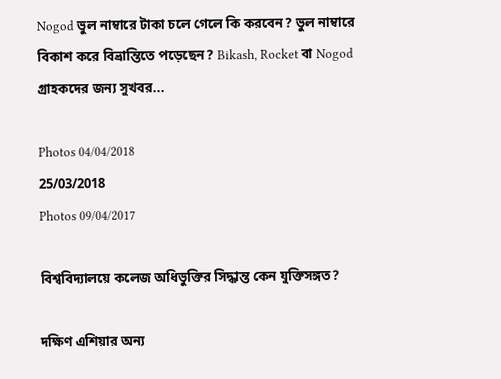Nogod ভুল নাম্বারে টাকা চলে গেলে কি করবেন? ভুল নাম্বারে বিকাশ করে বিভ্রান্তিতে পড়েছেন? Bikash, Rocket বা Nogod গ্রাহকদের জন্য সুখবর...

Photos 04/04/2018
25/03/2018
Photos 09/04/2017

বিশ্ববিদ্যালয়ে কলেজ অধিভুক্তির সিদ্ধান্ত কেন যুক্তিসঙ্গত?

দক্ষিণ এশিয়ার অন্য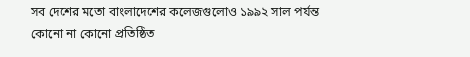সব দেশের মতো বাংলাদেশের কলেজগুলোও ১৯৯২ সাল পর্যন্ত কোনো না কোনো প্রতিষ্ঠিত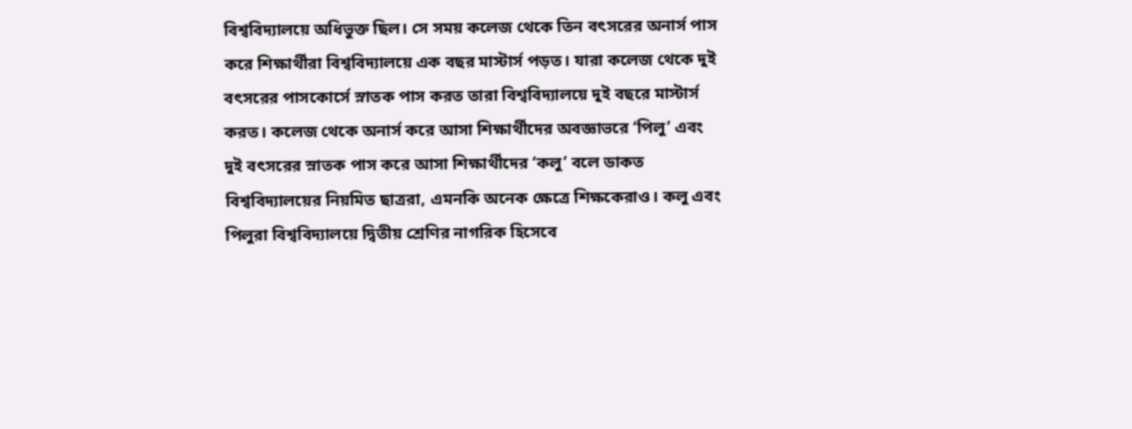বিশ্ববিদ্যালয়ে অধিভুক্ত ছিল। সে সময় কলেজ থেকে তিন বৎসরের অনার্স পাস করে শিক্ষার্থীরা বিশ্ববিদ্যালয়ে এক বছর মাস্টার্স পড়ত। যারা কলেজ থেকে দুই বৎসরের পাসকোর্সে স্নাতক পাস করত তারা বিশ্ববিদ্যালয়ে দুই বছরে মাস্টার্স করত। কলেজ থেকে অনার্স করে আসা শিক্ষার্থীদের অবজ্ঞাভরে ‘পিলু’ এবং দুই বৎসরের স্নাতক পাস করে আসা শিক্ষার্থীদের ‘কলু’ বলে ডাকত বিশ্ববিদ্যালয়ের নিয়মিত ছাত্ররা, এমনকি অনেক ক্ষেত্রে শিক্ষকেরাও। কলু এবং পিলুরা বিশ্ববিদ্যালয়ে দ্বিতীয় শ্রেণির নাগরিক হিসেবে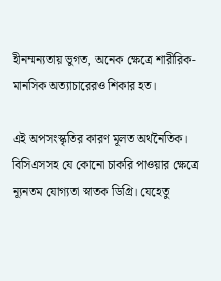হীনম্মন্যতায় ভুগত, অনেক ক্ষেত্রে শারীরিক-মানসিক অত্যাচারেরও শিকার হত।

এই অপসংস্কৃতির কারণ মূলত অর্থনৈতিক। বিসিএসসহ যে কোনো চাকরি পাওয়ার ক্ষেত্রে ন্যূনতম যোগ্যতা স্নাতক ডিগ্রি। যেহেতু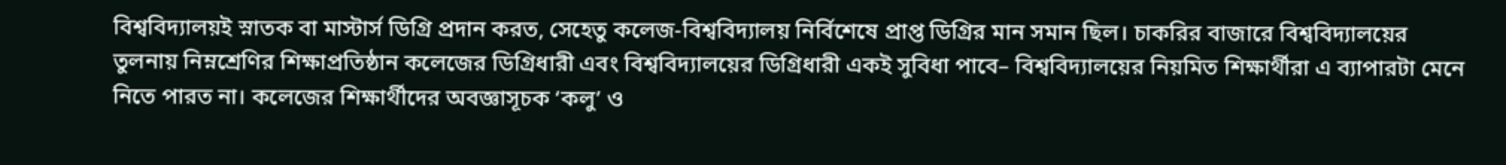বিশ্ববিদ্যালয়ই স্নাতক বা মাস্টার্স ডিগ্রি প্রদান করত, সেহেতু কলেজ-বিশ্ববিদ্যালয় নির্বিশেষে প্রাপ্ত ডিগ্রির মান সমান ছিল। চাকরির বাজারে বিশ্ববিদ্যালয়ের তুলনায় নিম্নশ্রেণির শিক্ষাপ্রতিষ্ঠান কলেজের ডিগ্রিধারী এবং বিশ্ববিদ্যালয়ের ডিগ্রিধারী একই সুবিধা পাবে– বিশ্ববিদ্যালয়ের নিয়মিত শিক্ষার্থীরা এ ব্যাপারটা মেনে নিতে পারত না। কলেজের শিক্ষার্থীদের অবজ্ঞাসূচক ‘কলু’ ও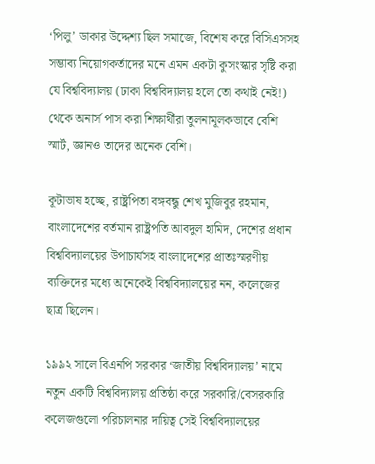‘পিলু’ ডাকার উদ্দেশ্য ছিল সমাজে, বিশেষ করে বিসিএসসহ সম্ভাব্য নিয়োগকর্তাদের মনে এমন একটা কুসংস্কার সৃষ্টি করা যে বিশ্ববিদ্যালয় (ঢাকা বিশ্ববিদ্যালয় হলে তো কথাই নেই!) থেকে অনার্স পাস করা শিক্ষার্থীরা তুলনামূলকভাবে বেশি স্মার্ট, জ্ঞানও তাদের অনেক বেশি।

কূটাভাষ হচ্ছে, রাষ্ট্রপিতা বঙ্গবন্ধু শেখ মুজিবুর রহমান, বাংলাদেশের বর্তমান রাষ্ট্রপতি আবদুল হামিদ, দেশের প্রধান বিশ্ববিদ্যালয়ের উপাচার্যসহ বাংলাদেশের প্রাতঃস্মরণীয় ব্যক্তিদের মধ্যে অনেকেই বিশ্ববিদ্যালয়ের নন, কলেজের ছাত্র ছিলেন।

১৯৯২ সালে বিএনপি সরকার ‘জাতীয় বিশ্ববিদ্যালয়’ নামে নতুন একটি বিশ্ববিদ্যালয় প্রতিষ্ঠা করে সরকারি/বেসরকারি কলেজগুলো পরিচালনার দায়িত্ব সেই বিশ্ববিদ্যালয়ের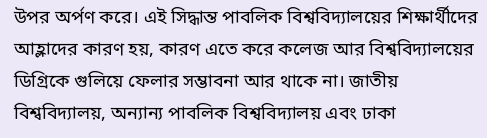উপর অর্পণ করে। এই সিদ্ধান্ত পাবলিক বিশ্ববিদ্যালয়ের শিক্ষার্থীদের আহ্লাদের কারণ হয়, কারণ এতে করে কলেজ আর বিশ্ববিদ্যালয়ের ডিগ্রিকে গুলিয়ে ফেলার সম্ভাবনা আর থাকে না। জাতীয় বিশ্ববিদ্যালয়, অন্যান্য পাবলিক বিশ্ববিদ্যালয় এবং ঢাকা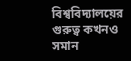বিশ্ববিদ্যালয়ের গুরুত্ব কখনও সমান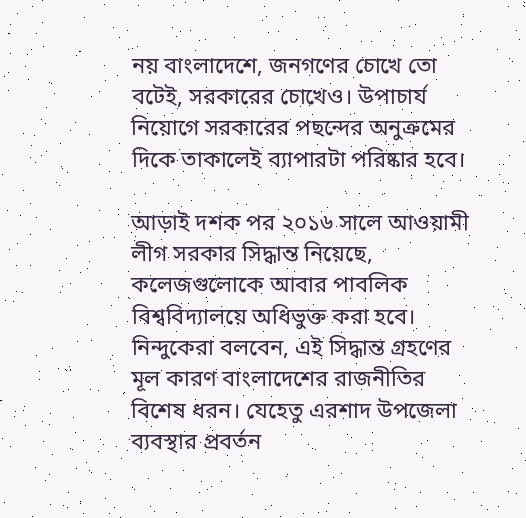নয় বাংলাদেশে, জনগণের চোখে তো বটেই, সরকারের চোখেও। উপাচার্য নিয়োগে সরকারের পছন্দের অনুক্রমের দিকে তাকালেই ব্যাপারটা পরিষ্কার হবে।

আড়াই দশক পর ২০১৬ সালে আওয়ামী লীগ সরকার সিদ্ধান্ত নিয়েছে, কলেজগুলোকে আবার পাবলিক বিশ্ববিদ্যালয়ে অধিভুক্ত করা হবে। নিন্দুকেরা বলবেন, এই সিদ্ধান্ত গ্রহণের মূল কারণ বাংলাদেশের রাজনীতির বিশেষ ধরন। যেহেতু এরশাদ উপজেলা ব্যবস্থার প্রবর্তন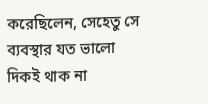করেছিলেন, সেহেতু সে ব্যবস্থার যত ভালো দিকই থাক না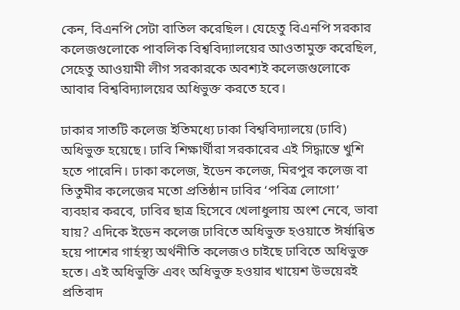কেন, বিএনপি সেটা বাতিল করেছিল। যেহেতু বিএনপি সরকার কলেজগুলোকে পাবলিক বিশ্ববিদ্যালয়ের আওতামুক্ত করেছিল, সেহেতু আওয়ামী লীগ সরকারকে অবশ্যই কলেজগুলোকে আবার বিশ্ববিদ্যালয়ের অধিভুক্ত করতে হবে।

ঢাকার সাতটি কলেজ ইতিমধ্যে ঢাকা বিশ্ববিদ্যালয়ে (ঢাবি) অধিভুক্ত হয়েছে। ঢাবি শিক্ষার্থীরা সরকারের এই সিদ্ধান্তে খুশি হতে পারেনি। ঢাকা কলেজ, ইডেন কলেজ, মিরপুর কলেজ বা তিতুমীর কলেজের মতো প্রতিষ্ঠান ঢাবির ‘পবিত্র লোগো’ ব্যবহার করবে, ঢাবির ছাত্র হিসেবে খেলাধুলায় অংশ নেবে, ভাবা যায়? এদিকে ইডেন কলেজ ঢাবিতে অধিভুক্ত হওয়াতে ঈর্ষান্বিত হয়ে পাশের গার্হস্থ্য অর্থনীতি কলেজও চাইছে ঢাবিতে অধিভুক্ত হতে। এই অধিভুক্তি এবং অধিভুক্ত হওয়ার খায়েশ উভয়েরই প্রতিবাদ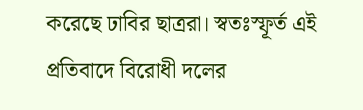করেছে ঢাবির ছাত্ররা। স্বতঃস্ফূর্ত এই প্রতিবাদে বিরোধী দলের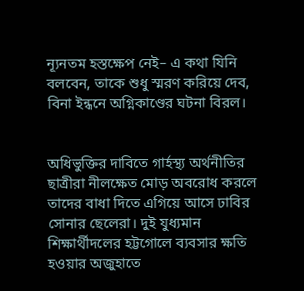ন্যূনতম হস্তক্ষেপ নেই– এ কথা যিনি বলবেন, তাকে শুধু স্মরণ করিয়ে দেব, বিনা ইন্ধনে অগ্নিকাণ্ডের ঘটনা বিরল।


অধিভুক্তির দাবিতে গার্হস্থ্য অর্থনীতির ছাত্রীরা নীলক্ষেত মোড় অবরোধ করলে তাদের বাধা দিতে এগিয়ে আসে ঢাবির সোনার ছেলেরা। দুই যুধ্যমান শিক্ষার্থীদলের হট্টগোলে ব্যবসার ক্ষতি হওয়ার অজুহাতে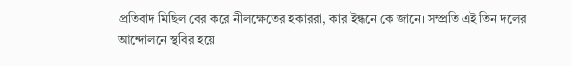প্রতিবাদ মিছিল বের করে নীলক্ষেতের হকাররা, কার ইন্ধনে কে জানে। সম্প্রতি এই তিন দলের আন্দোলনে স্থবির হয়ে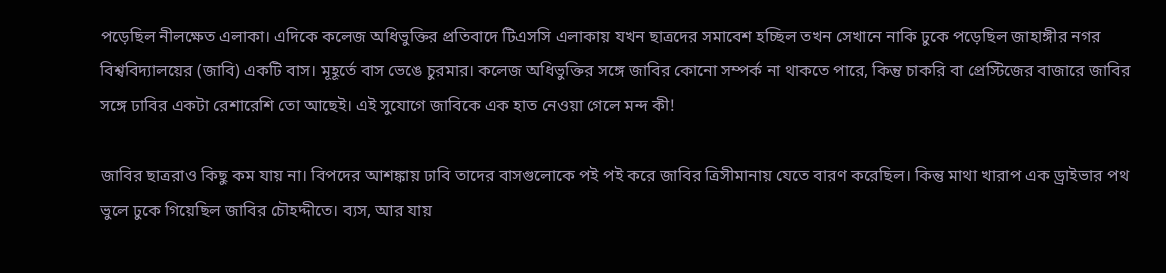পড়েছিল নীলক্ষেত এলাকা। এদিকে কলেজ অধিভুক্তির প্রতিবাদে টিএসসি এলাকায় যখন ছাত্রদের সমাবেশ হচ্ছিল তখন সেখানে নাকি ঢুকে পড়েছিল জাহাঙ্গীর নগর বিশ্ববিদ্যালয়ের (জাবি) একটি বাস। মূহূর্তে বাস ভেঙে চুরমার। কলেজ অধিভুক্তির সঙ্গে জাবির কোনো সম্পর্ক না থাকতে পারে, কিন্তু চাকরি বা প্রেস্টিজের বাজারে জাবির সঙ্গে ঢাবির একটা রেশারেশি তো আছেই। এই সুযোগে জাবিকে এক হাত নেওয়া গেলে মন্দ কী!

জাবির ছাত্ররাও কিছু কম যায় না। বিপদের আশঙ্কায় ঢাবি তাদের বাসগুলোকে পই পই করে জাবির ত্রিসীমানায় যেতে বারণ করেছিল। কিন্তু মাথা খারাপ এক ড্রাইভার পথ ভুলে ঢুকে গিয়েছিল জাবির চৌহদ্দীতে। ব্যস, আর যায়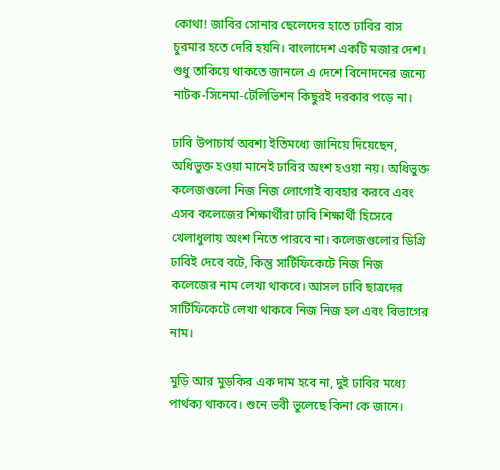কোথা! জাবির সোনার ছেলেদের হাতে ঢাবির বাস চুরমার হতে দেরি হয়নি। বাংলাদেশ একটি মজার দেশ। শুধু তাকিয়ে থাকতে জানলে এ দেশে বিনোদনের জন্যে নাটক-সিনেমা-টেলিভিশন কিছুরই দরকার পড়ে না।

ঢাবি উপাচার্য অবশ্য ইতিমধ্যে জানিয়ে দিয়েছেন, অধিভুক্ত হওয়া মানেই ঢাবির অংশ হওয়া নয়। অধিভুক্ত কলেজগুলো নিজ নিজ লোগোই ব্যবহার করবে এবং এসব কলেজের শিক্ষার্থীরা ঢাবি শিক্ষার্থী হিসেবে খেলাধুলায় অংশ নিতে পারবে না। কলেজগুলোর ডিগ্রি ঢাবিই দেবে বটে, কিন্তু সার্টিফিকেটে নিজ নিজ কলেজের নাম লেখা থাকবে। আসল ঢাবি ছাত্রদের সার্টিফিকেটে লেখা থাকবে নিজ নিজ হল এবং বিভাগের নাম।

মুড়ি আর মুড়কির এক দাম হবে না, দুই ঢাবির মধ্যে পার্থক্য থাকবে। শুনে ভবী ভুলেছে কিনা কে জানে।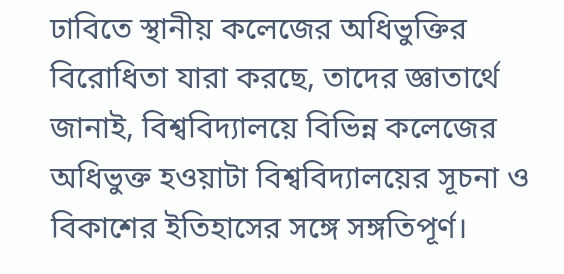ঢাবিতে স্থানীয় কলেজের অধিভুক্তির বিরোধিতা যারা করছে, তাদের জ্ঞাতার্থে জানাই, বিশ্ববিদ্যালয়ে বিভিন্ন কলেজের অধিভুক্ত হওয়াটা বিশ্ববিদ্যালয়ের সূচনা ও বিকাশের ইতিহাসের সঙ্গে সঙ্গতিপূর্ণ।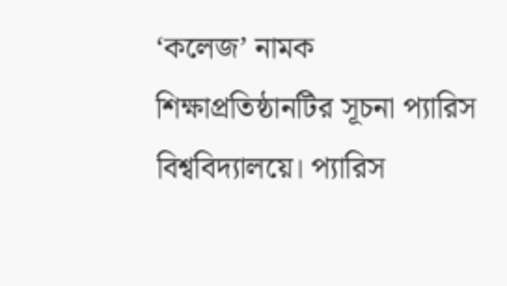‘কলেজ’ নামক শিক্ষাপ্রতিষ্ঠানটির সূচনা প্যারিস বিশ্ববিদ্যালয়ে। প্যারিস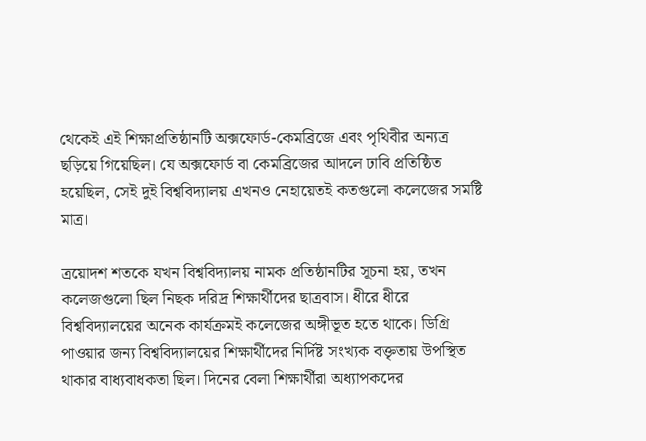থেকেই এই শিক্ষাপ্রতিষ্ঠানটি অক্সফোর্ড-কেমব্রিজে এবং পৃথিবীর অন্যত্র ছড়িয়ে গিয়েছিল। যে অক্সফোর্ড বা কেমব্রিজের আদলে ঢাবি প্রতিষ্ঠিত হয়েছিল, সেই দুই বিশ্ববিদ্যালয় এখনও নেহায়েতই কতগুলো কলেজের সমষ্টি মাত্র।

ত্রয়োদশ শতকে যখন বিশ্ববিদ্যালয় নামক প্রতিষ্ঠানটির সূচনা হয়, তখন কলেজগুলো ছিল নিছক দরিদ্র শিক্ষার্থীদের ছাত্রবাস। ধীরে ধীরে বিশ্ববিদ্যালয়ের অনেক কার্যক্রমই কলেজের অঙ্গীভূত হতে থাকে। ডিগ্রি পাওয়ার জন্য বিশ্ববিদ্যালয়ের শিক্ষার্থীদের নির্দিষ্ট সংখ্যক বক্তৃতায় উপস্থিত থাকার বাধ্যবাধকতা ছিল। দিনের বেলা শিক্ষার্থীরা অধ্যাপকদের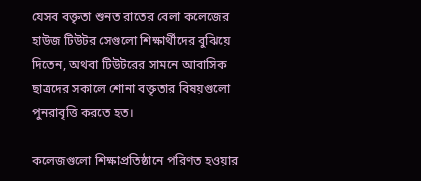যেসব বক্তৃতা শুনত রাতের বেলা কলেজের হাউজ টিউটর সেগুলো শিক্ষার্থীদের বুঝিয়ে দিতেন, অথবা টিউটরের সামনে আবাসিক ছাত্রদের সকালে শোনা বক্তৃতার বিষয়গুলো পুনরাবৃত্তি করতে হত।

কলেজগুলো শিক্ষাপ্রতিষ্ঠানে পরিণত হওয়ার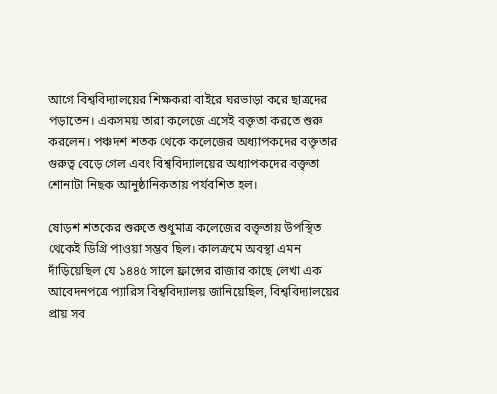আগে বিশ্ববিদ্যালয়ের শিক্ষকরা বাইরে ঘরভাড়া করে ছাত্রদের পড়াতেন। একসময় তারা কলেজে এসেই বক্তৃতা করতে শুরু করলেন। পঞ্চদশ শতক থেকে কলেজের অধ্যাপকদের বক্তৃতার গুরুত্ব বেড়ে গেল এবং বিশ্ববিদ্যালয়ের অধ্যাপকদের বক্তৃতা শোনাটা নিছক আনুষ্ঠানিকতায় পর্যবশিত হল।

ষোড়শ শতকের শুরুতে শুধুমাত্র কলেজের বক্তৃতায় উপস্থিত থেকেই ডিগ্রি পাওয়া সম্ভব ছিল। কালক্রমে অবস্থা এমন দাঁড়িয়েছিল যে ১৪৪৫ সালে ফ্রান্সের রাজার কাছে লেখা এক আবেদনপত্রে প্যারিস বিশ্ববিদ্যালয় জানিয়েছিল, বিশ্ববিদ্যালয়ের প্রায় সব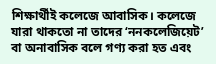শিক্ষার্থীই কলেজে আবাসিক। কলেজে যারা থাকতো না তাদের ‘ননকলেজিয়েট’ বা অনাবাসিক বলে গণ্য করা হত এবং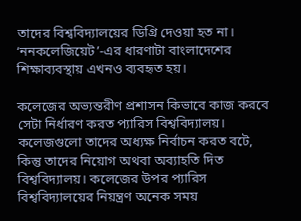তাদের বিশ্ববিদ্যালয়ের ডিগ্রি দেওয়া হত না। ‘ননকলেজিয়েট’-এর ধারণাটা বাংলাদেশের শিক্ষাব্যবস্থায় এখনও ব্যবহৃত হয়।

কলেজের অভ্যন্তরীণ প্রশাসন কিভাবে কাজ করবে সেটা নির্ধারণ করত প্যারিস বিশ্ববিদ্যালয়। কলেজগুলো তাদের অধ্যক্ষ নির্বাচন করত বটে, কিন্তু তাদের নিয়োগ অথবা অব্যাহতি দিত বিশ্ববিদ্যালয়। কলেজের উপর প্যারিস বিশ্ববিদ্যালয়ের নিয়ন্ত্রণ অনেক সময়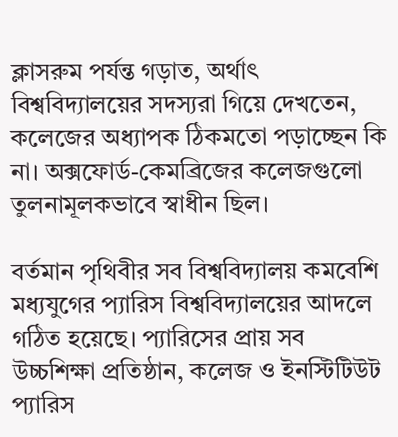ক্লাসরুম পর্যন্ত গড়াত, অর্থাৎ বিশ্ববিদ্যালয়ের সদস্যরা গিয়ে দেখতেন, কলেজের অধ্যাপক ঠিকমতো পড়াচ্ছেন কি না। অক্সফোর্ড-কেমব্রিজের কলেজগুলো তুলনামূলকভাবে স্বাধীন ছিল।

বর্তমান পৃথিবীর সব বিশ্ববিদ্যালয় কমবেশি মধ্যযুগের প্যারিস বিশ্ববিদ্যালয়ের আদলে গঠিত হয়েছে। প্যারিসের প্রায় সব উচ্চশিক্ষা প্রতিষ্ঠান, কলেজ ও ইনস্টিটিউট প্যারিস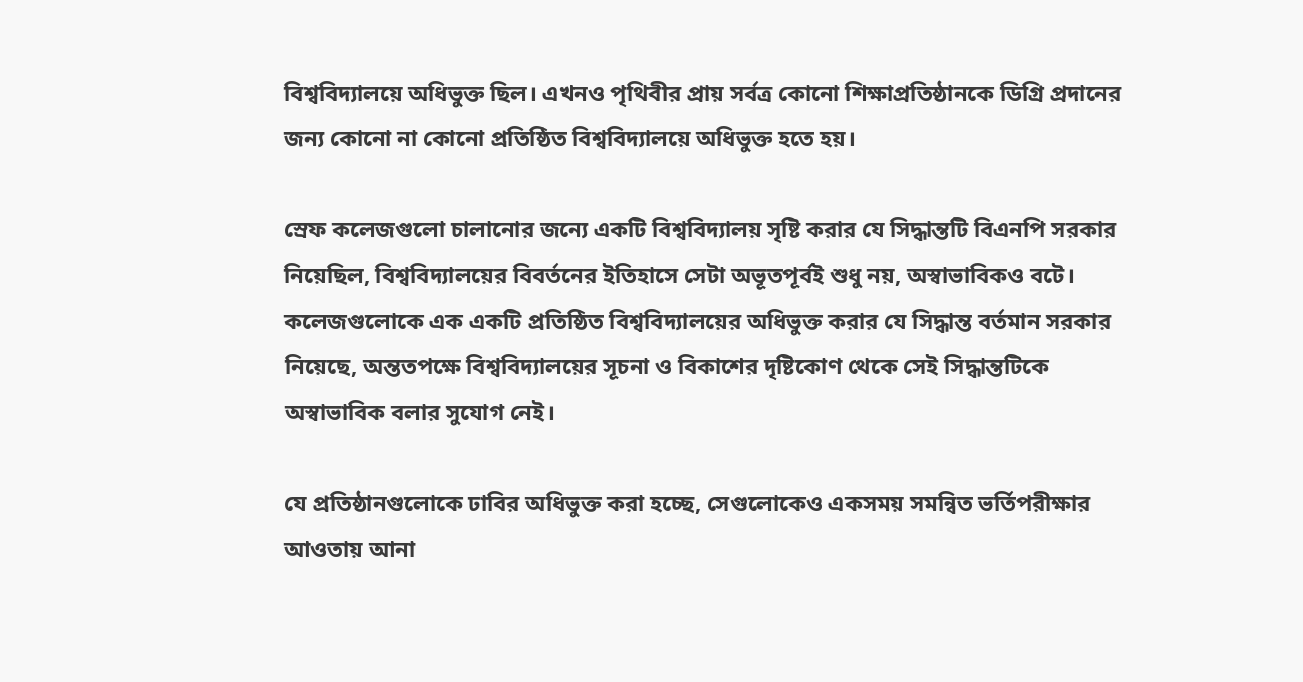বিশ্ববিদ্যালয়ে অধিভুক্ত ছিল। এখনও পৃথিবীর প্রায় সর্বত্র কোনো শিক্ষাপ্রতিষ্ঠানকে ডিগ্রি প্রদানের জন্য কোনো না কোনো প্রতিষ্ঠিত বিশ্ববিদ্যালয়ে অধিভুক্ত হতে হয়।

স্রেফ কলেজগুলো চালানোর জন্যে একটি বিশ্ববিদ্যালয় সৃষ্টি করার যে সিদ্ধান্তটি বিএনপি সরকার নিয়েছিল, বিশ্ববিদ্যালয়ের বিবর্তনের ইতিহাসে সেটা অভূতপূর্বই শুধু নয়, অস্বাভাবিকও বটে। কলেজগুলোকে এক একটি প্রতিষ্ঠিত বিশ্ববিদ্যালয়ের অধিভুক্ত করার যে সিদ্ধান্ত বর্তমান সরকার নিয়েছে, অন্ততপক্ষে বিশ্ববিদ্যালয়ের সূচনা ও বিকাশের দৃষ্টিকোণ থেকে সেই সিদ্ধান্তটিকে অস্বাভাবিক বলার সুযোগ নেই।

যে প্রতিষ্ঠানগুলোকে ঢাবির অধিভুক্ত করা হচ্ছে, সেগুলোকেও একসময় সমন্বিত ভর্তিপরীক্ষার আওতায় আনা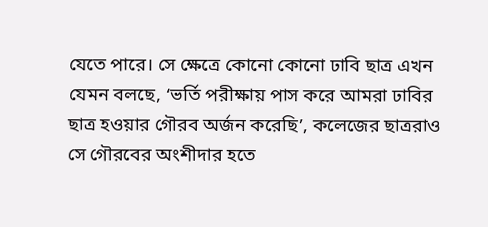যেতে পারে। সে ক্ষেত্রে কোনো কোনো ঢাবি ছাত্র এখন যেমন বলছে, ‘ভর্তি পরীক্ষায় পাস করে আমরা ঢাবির ছাত্র হওয়ার গৌরব অর্জন করেছি’, কলেজের ছাত্ররাও সে গৌরবের অংশীদার হতে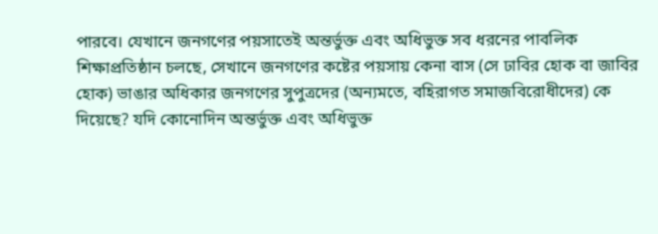পারবে। যেখানে জনগণের পয়সাতেই অন্তর্ভুক্ত এবং অধিভুক্ত সব ধরনের পাবলিক শিক্ষাপ্রতিষ্ঠান চলছে, সেখানে জনগণের কষ্টের পয়সায় কেনা বাস (সে ঢাবির হোক বা জাবির হোক) ভাঙার অধিকার জনগণের সুপুত্রদের (অন্যমতে, বহিরাগত সমাজবিরোধীদের) কে দিয়েছে? যদি কোনোদিন অন্তর্ভুক্ত এবং অধিভুক্ত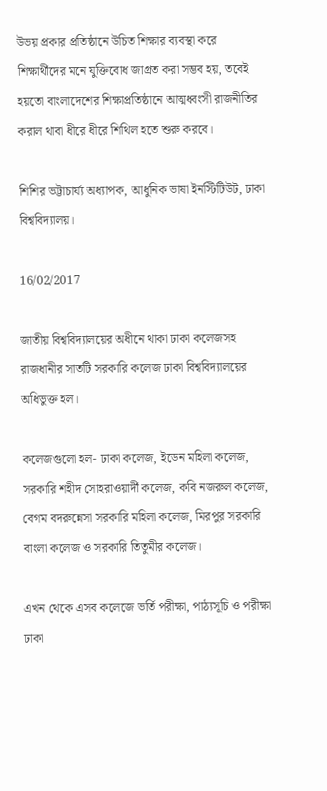উভয় প্রকার প্রতিষ্ঠানে উচিত শিক্ষার ব্যবস্থা করে শিক্ষার্থীদের মনে যুক্তিবোধ জাগ্রত করা সম্ভব হয়, তবেই হয়তো বাংলাদেশের শিক্ষাপ্রতিষ্ঠানে আত্মধ্বংসী রাজনীতির করাল থাবা ধীরে ধীরে শিথিল হতে শুরু করবে।

শিশির ভট্টাচার্য্য অধ্যাপক, আধুনিক ভাষা ইনস্টিটিউট, ঢাকা বিশ্ববিদ্যালয়।

16/02/2017

জাতীয় বিশ্ববিদ্যালয়ের অধীনে থাকা ঢাকা কলেজসহ রাজধানীর সাতটি সরকারি কলেজ ঢাকা বিশ্ববিদ্যালয়ের অধিভুক্ত হল।

কলেজগুলো হল- ঢাকা কলেজ, ইডেন মহিলা কলেজ, সরকারি শহীদ সোহরাওয়ার্দী কলেজ, কবি নজরুল কলেজ, বেগম বদরুন্নেসা সরকারি মহিলা কলেজ, মিরপুর সরকারি বাংলা কলেজ ও সরকারি তিতুমীর কলেজ।

এখন থেকে এসব কলেজে ভর্তি পরীক্ষা, পাঠ্যসূচি ও পরীক্ষা ঢাকা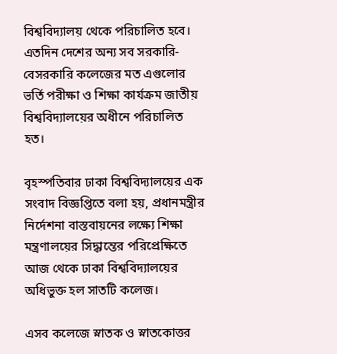বিশ্ববিদ্যালয় থেকে পরিচালিত হবে। এতদিন দেশের অন্য সব সরকারি-বেসরকারি কলেজের মত এগুলোর ভর্তি পরীক্ষা ও শিক্ষা কার্যক্রম জাতীয় বিশ্ববিদ্যালয়ের অধীনে পরিচালিত হত।

বৃহস্পতিবার ঢাকা বিশ্ববিদ্যালয়ের এক সংবাদ বিজ্ঞপ্তিতে বলা হয়, প্রধানমন্ত্রীর নির্দেশনা বাস্তবায়নের লক্ষ্যে শিক্ষা মন্ত্রণালয়ের সিদ্ধান্তের পরিপ্রেক্ষিতে আজ থেকে ঢাকা বিশ্ববিদ্যালয়ের অধিভুক্ত হল সাতটি কলেজ।

এসব কলেজে স্নাতক ও স্নাতকোত্তর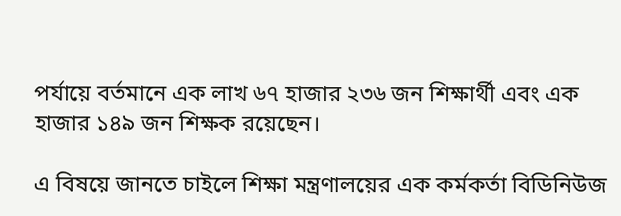পর্যায়ে বর্তমানে এক লাখ ৬৭ হাজার ২৩৬ জন শিক্ষার্থী এবং এক হাজার ১৪৯ জন শিক্ষক রয়েছেন।

এ বিষয়ে জানতে চাইলে শিক্ষা মন্ত্রণালয়ের এক কর্মকর্তা বিডিনিউজ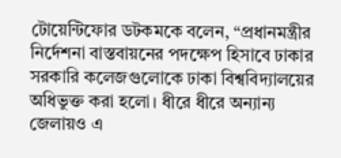টোয়েন্টিফোর ডটকমকে বলেন, “প্রধানমন্ত্রীর নির্দেশনা বাস্তবায়নের পদক্ষেপ হিসাবে ঢাকার সরকারি কলেজগুলোকে ঢাকা বিশ্ববিদ্যালয়ের অধিভুক্ত করা হলো। ধীরে ধীরে অন্যান্য জেলায়ও এ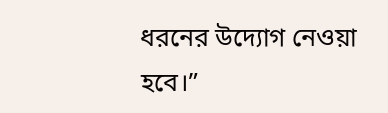ধরনের উদ্যোগ নেওয়া হবে।”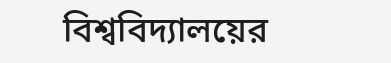বিশ্ববিদ্যালয়ের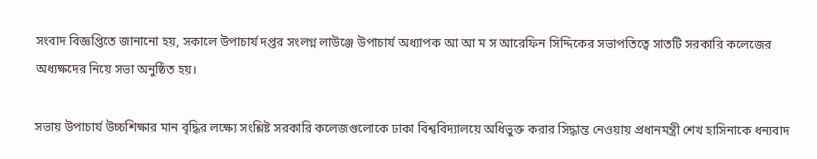সংবাদ বিজ্ঞপ্তিতে জানানো হয়, সকালে উপাচার্য দপ্তর সংলগ্ন লাউঞ্জে উপাচার্য অধ্যাপক আ আ ম স আরেফিন সিদ্দিকের সভাপতিত্বে সাতটি সরকারি কলেজের অধ্যক্ষদের নিয়ে সভা অনুষ্ঠিত হয়।

সভায় উপাচার্য উচ্চশিক্ষার মান বৃদ্ধির লক্ষ্যে সংশ্লিষ্ট সরকারি কলেজগুলোকে ঢাকা বিশ্ববিদ্যালয়ে অধিভুক্ত করার সিদ্ধান্ত নেওয়ায় প্রধানমন্ত্রী শেখ হাসিনাকে ধন্যবাদ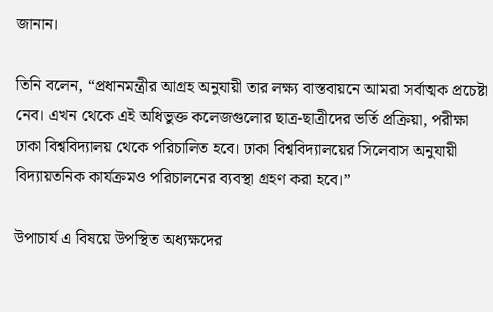জানান।

তিনি বলেন, “প্রধানমন্ত্রীর আগ্রহ অনুযায়ী তার লক্ষ্য বাস্তবায়নে আমরা সর্বাত্মক প্রচেষ্টা নেব। এখন থেকে এই অধিভুক্ত কলেজগুলোর ছাত্র-ছাত্রীদের ভর্তি প্রক্রিয়া, পরীক্ষা ঢাকা বিশ্ববিদ্যালয় থেকে পরিচালিত হবে। ঢাকা বিশ্ববিদ্যালয়ের সিলেবাস অনুযায়ী বিদ্যায়তনিক কার্যক্রমও পরিচালনের ব্যবস্থা গ্রহণ করা হবে।”

উপাচার্য এ বিষয়ে উপস্থিত অধ্যক্ষদের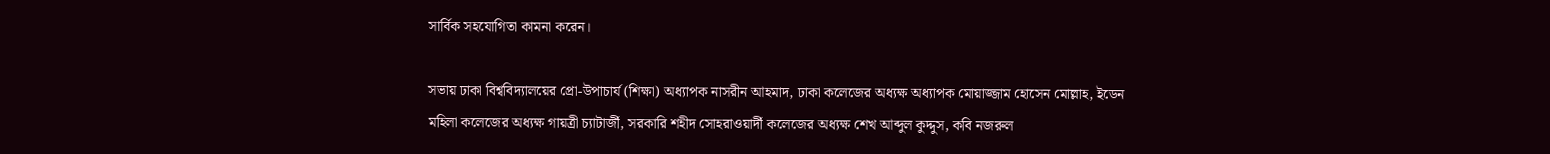সার্বিক সহযোগিতা কামনা করেন।

সভায় ঢাকা বিশ্ববিদ্যালয়ের প্রো-উপাচার্য (শিক্ষা) অধ্যাপক নাসরীন আহমাদ, ঢাকা কলেজের অধ্যক্ষ অধ্যাপক মোয়াজ্জাম হোসেন মোল্লাহ, ইডেন মহিলা কলেজের অধ্যক্ষ গায়ত্রী চ্যাটার্জী, সরকারি শহীদ সোহরাওয়ার্দী কলেজের অধ্যক্ষ শেখ আব্দুল কুদ্দুস, কবি নজরুল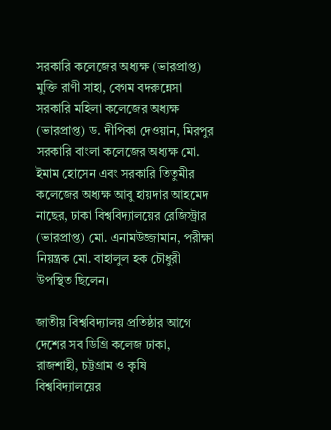সরকারি কলেজের অধ্যক্ষ (ভারপ্রাপ্ত) মুক্তি রাণী সাহা, বেগম বদরুন্নেসা সরকারি মহিলা কলেজের অধ্যক্ষ (ভারপ্রাপ্ত) ড. দীপিকা দেওয়ান, মিরপুর সরকারি বাংলা কলেজের অধ্যক্ষ মো. ইমাম হোসেন এবং সরকারি তিতুমীর কলেজের অধ্যক্ষ আবু হায়দার আহমেদ নাছের, ঢাকা বিশ্ববিদ্যালয়ের রেজিস্ট্রার (ভারপ্রাপ্ত) মো. এনামউজ্জামান, পরীক্ষা নিয়ন্ত্রক মো. বাহালুল হক চৌধুরী উপস্থিত ছিলেন।

জাতীয় বিশ্ববিদ্যালয় প্রতিষ্ঠার আগে দেশের সব ডিগ্রি কলেজ ঢাকা, রাজশাহী, চট্টগ্রাম ও কৃষি বিশ্ববিদ্যালয়ের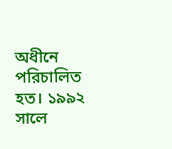অধীনে পরিচালিত হত। ১৯৯২ সালে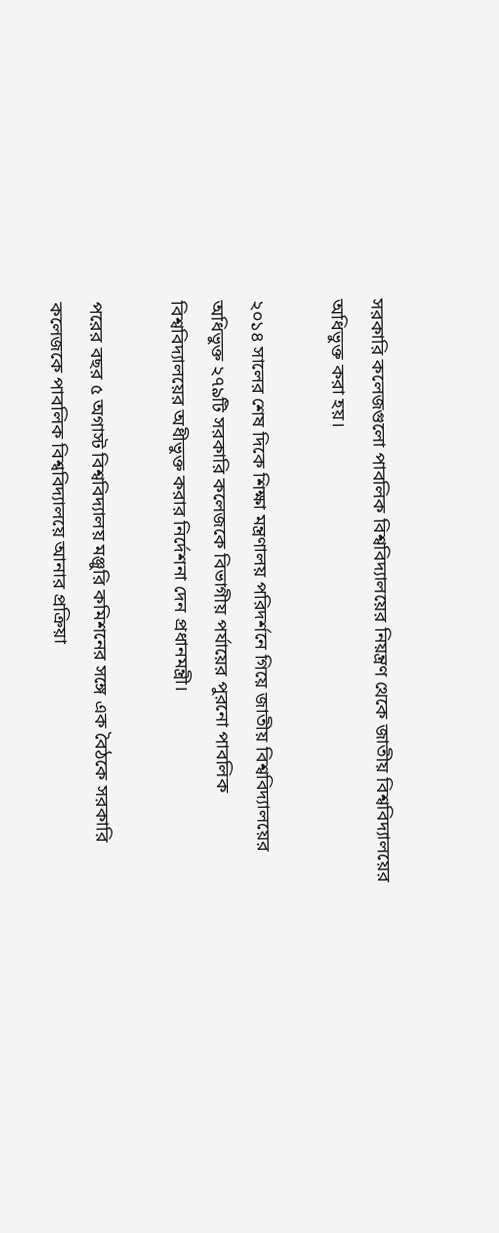সরকারি কলেজগুলো পাবলিক বিশ্ববিদ্যালয়ের নিয়ন্ত্রণ থেকে জাতীয় বিশ্ববিদ্যালয়ের অধিভুক্ত করা হয়।

২০১৪ সালের শেষ দিকে শিক্ষা মন্ত্রণালয় পরিদর্শনে গিয়ে জাতীয় বিশ্ববিদ্যালয়ের অধিভুক্ত ২৭৯টি সরকারি কলেজকে বিভাগীয় পর্যায়ের পুরনো পাবলিক বিশ্ববিদ্যালয়ের অধীভুক্ত করার নির্দেশনা দেন প্রধানমন্ত্রী।

পরের বছর ৫ অগাস্ট বিশ্ববিদ্যালয় মঞ্জুরি কমিশনের সঙ্গে এক বৈঠকে সরকারি কলেজকে পাবলিক বিশ্ববিদ্যালয়ে আনার প্রক্রিয়া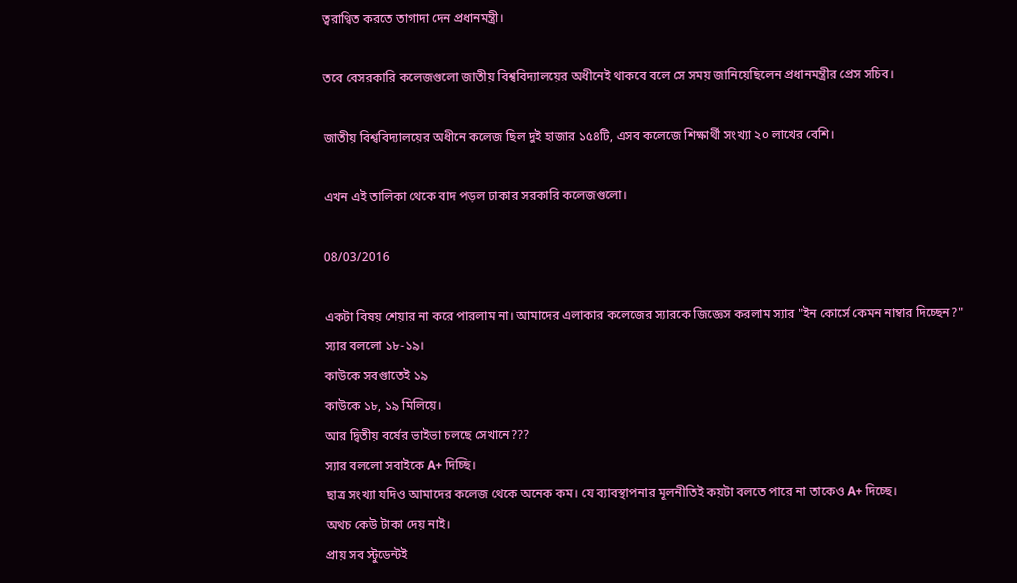ত্বরাণ্বিত করতে তাগাদা দেন প্রধানমন্ত্রী।

তবে বেসরকারি কলেজগুলো জাতীয় বিশ্ববিদ্যালয়ের অধীনেই থাকবে বলে সে সময় জানিয়েছিলেন প্রধানমন্ত্রীর প্রেস সচিব।

জাতীয় বিশ্ববিদ্যালয়ের অধীনে কলেজ ছিল দুই হাজার ১৫৪টি, এসব কলেজে শিক্ষার্থী সংখ্যা ২০ লাখের বেশি।

এখন এই তালিকা থেকে বাদ পড়ল ঢাকার সরকারি কলেজগুলো।

08/03/2016

একটা বিষয় শেয়ার না করে পারলাম না। আমাদের এলাকার কলেজের স্যারকে জিজ্ঞেস করলাম স্যার "ইন কোর্সে কেমন নাম্বার দিচ্ছেন?"
স্যার বললো ১৮-১৯।
কাউকে সবগুাতেই ১৯
কাউকে ১৮, ১৯ মিলিয়ে।
আর দ্বিতীয় বর্ষের ভাইভা চলছে সেখানে???
স্যার বললো সবাইকে A+ দিচ্ছি।
ছাত্র সংখ্যা যদিও আমাদের কলেজ থেকে অনেক কম। যে ব্যাবস্থাপনার মূলনীতিই কয়টা বলতে পারে না তাকেও A+ দিচ্ছে।
অথচ কেউ টাকা দেয় নাই।
প্রায় সব স্টুডেন্টই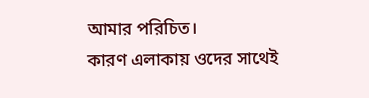আমার পরিচিত।
কারণ এলাকায় ওদের সাথেই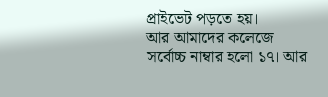প্রাইভেট পড়তে হয়।
আর আমাদের কলেজে সর্বোচ্চ নাম্বার হলো ১৭। আর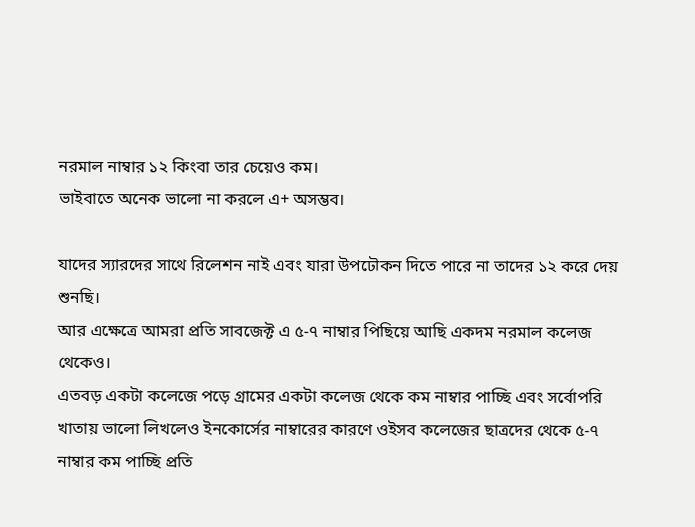নরমাল নাম্বার ১২ কিংবা তার চেয়েও কম।
ভাইবাতে অনেক ভালো না করলে এ+ অসম্ভব।

যাদের স্যারদের সাথে রিলেশন নাই এবং যারা উপঢৌকন দিতে পারে না তাদের ১২ করে দেয় শুনছি।
আর এক্ষেত্রে আমরা প্রতি সাবজেক্ট এ ৫-৭ নাম্বার পিছিয়ে আছি একদম নরমাল কলেজ থেকেও।
এতবড় একটা কলেজে পড়ে গ্রামের একটা কলেজ থেকে কম নাম্বার পাচ্ছি এবং সর্বোপরি খাতায় ভালো লিখলেও ইনকোর্সের নাম্বারের কারণে ওইসব কলেজের ছাত্রদের থেকে ৫-৭ নাম্বার কম পাচ্ছি প্রতি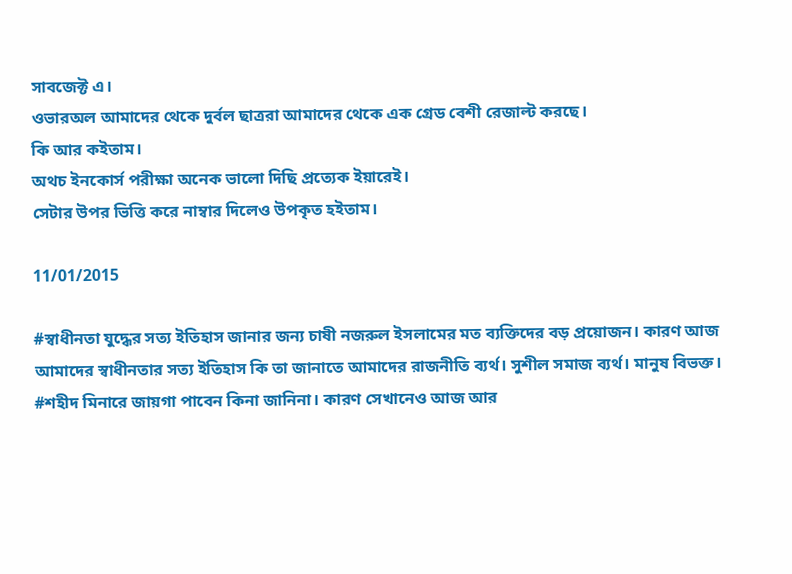সাবজেক্ট এ।
ওভারঅল আমাদের থেকে দুর্বল ছাত্ররা আমাদের থেকে এক গ্রেড বেশী রেজাল্ট করছে।
কি আর কইতাম।
অথচ ইনকোর্স পরীক্ষা অনেক ভালো দিছি প্রত্যেক ইয়ারেই।
সেটার উপর ভিত্তি করে নাম্বার দিলেও উপকৃত হইতাম।

11/01/2015

#স্বাধীনতা যুদ্ধের সত্য ইতিহাস জানার জন্য চাষী নজরুল ইসলামের মত ব্যক্তিদের বড় প্রয়োজন। কারণ আজ আমাদের স্বাধীনতার সত্য ইতিহাস কি তা জানাতে আমাদের রাজনীতি ব্যর্থ। সুশীল সমাজ ব্যর্থ। মানুষ বিভক্ত।
#শহীদ মিনারে জায়গা পাবেন কিনা জানিনা। কারণ সেখানেও আজ আর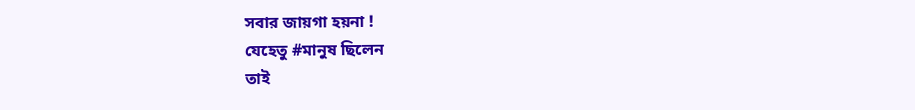সবার জায়গা হয়না !
যেহেতু #মানুষ ছিলেন
তাই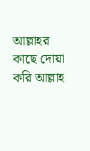আল্লাহর কাছে দোয়া করি আল্লাহ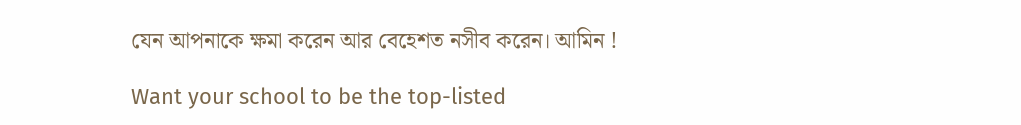যেন আপনাকে ক্ষমা করেন আর বেহেশত নসীব করেন। আমিন !

Want your school to be the top-listed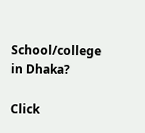School/college in Dhaka?

Click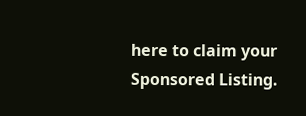here to claim your Sponsored Listing.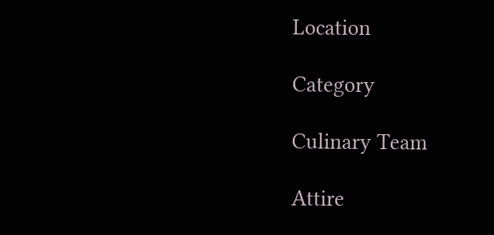Location

Category

Culinary Team

Attire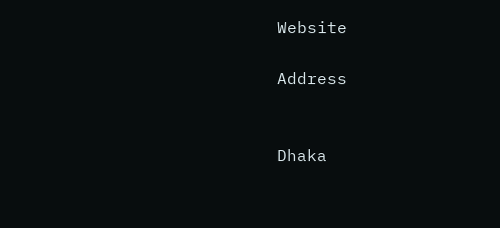Website

Address


Dhaka